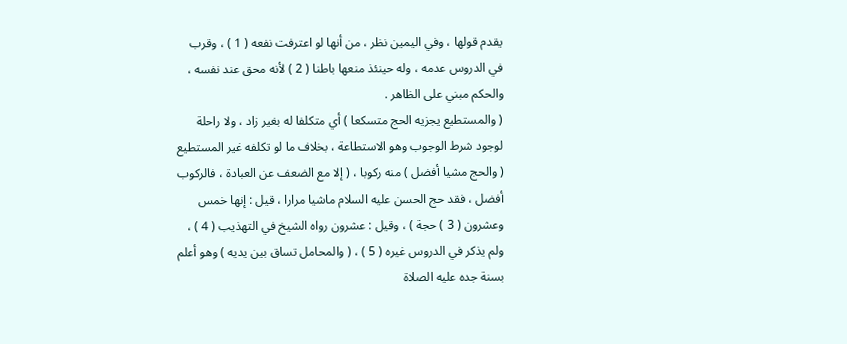يقدم قولها ، وفي اليمين نظر ، من أنها لو اعترفت نفعه ( 1 ) ، وقرب
في الدروس عدمه ، وله حينئذ منعها باطنا ( 2 ) لأنه محق عند نفسه ،
والحكم مبني على الظاهر .
( والمستطيع يجزيه الحج متسكعا ) أي متكلفا له بغير زاد ، ولا راحلة
لوجود شرط الوجوب وهو الاستطاعة ، بخلاف ما لو تكلفه غير المستطيع
( والحج مشيا أفضل ) منه ركوبا ، ( إلا مع الضعف عن العبادة ، فالركوب
أفضل ، فقد حج الحسن عليه السلام ماشيا مرارا ، قيل : إنها خمس
وعشرون ( 3 ) حجة ) ، وقيل : عشرون رواه الشيخ في التهذيب ( 4 ) ،
ولم يذكر في الدروس غيره ( 5 ) ، ( والمحامل تساق بين يديه ) وهو أعلم
بسنة جده عليه الصلاة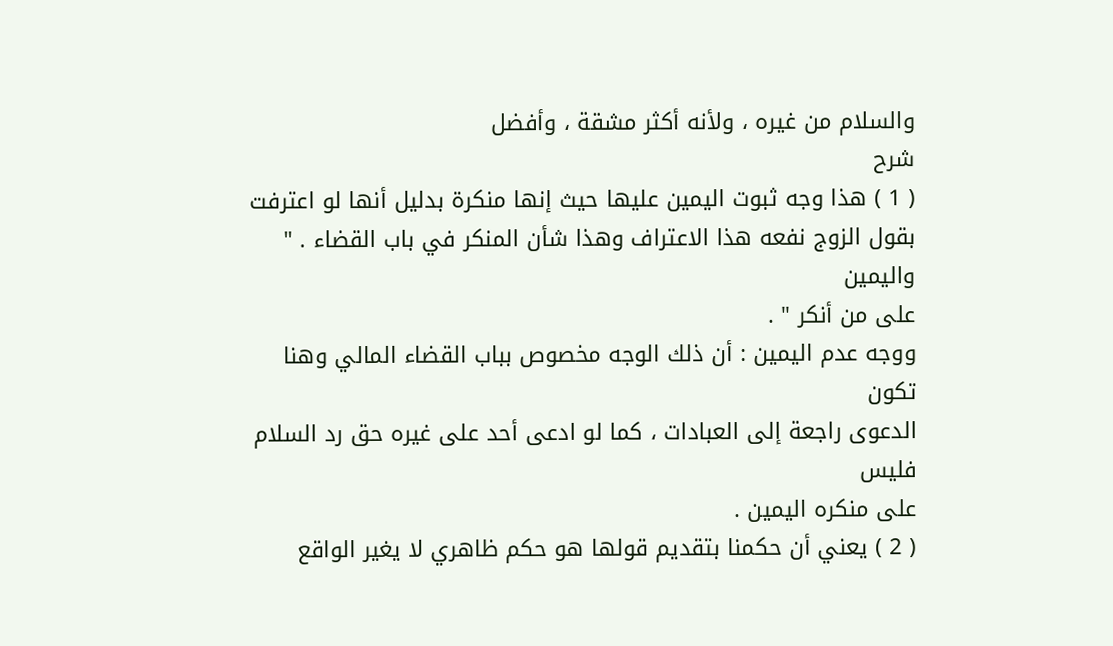والسلام من غيره ، ولأنه أكثر مشقة ، وأفضل
شرح
( 1 ) هذا وجه ثبوت اليمين عليها حيث إنها منكرة بدليل أنها لو اعترفت
بقول الزوج نفعه هذا الاعتراف وهذا شأن المنكر في باب القضاء . " واليمين
على من أنكر " .
ووجه عدم اليمين : أن ذلك الوجه مخصوص بباب القضاء المالي وهنا تكون
الدعوى راجعة إلى العبادات ، كما لو ادعى أحد على غيره حق رد السلام فليس
على منكره اليمين .
( 2 ) يعني أن حكمنا بتقديم قولها هو حكم ظاهري لا يغير الواقع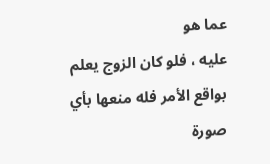عما هو
عليه ، فلو كان الزوج يعلم بواقع الأمر فله منعها بأي صورة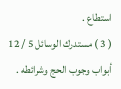استطاع .
( 3 ) مستدرك الوسائل 5 / 12 أبواب وجوب الحج وشرائطه .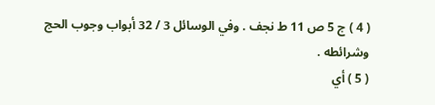( 4 ) ج 5 ص 11 ط نجف . وفي الوسائل 3 / 32 أبواب وجوب الحج
وشرائطه .
( 5 ) أي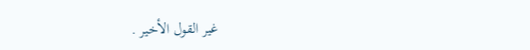غير القول الأخير .